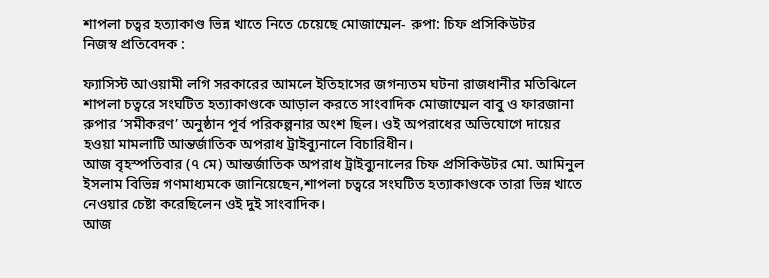শাপলা চত্বর হত্যাকাণ্ড ভিন্ন খাতে নিতে চেয়েছে মোজাম্মেল- রুপা: চিফ প্রসিকিউটর
নিজস্ব প্রতিবেদক :

ফ্যাসিস্ট আওয়ামী লগি সরকারের আমলে ইতিহাসের জগন্যতম ঘটনা রাজধানীর মতিঝিলে শাপলা চত্বরে সংঘটিত হত্যাকাণ্ডকে আড়াল করতে সাংবাদিক মোজাম্মেল বাবু ও ফারজানা রুপার ‘সমীকরণ’ অনুষ্ঠান পূর্ব পরিকল্পনার অংশ ছিল। ওই অপরাধের অভিযোগে দায়ের হওয়া মামলাটি আন্তর্জাতিক অপরাধ ট্রাইব্যুনালে বিচারিধীন।
আজ বৃহস্পতিবার (৭ মে) আন্তর্জাতিক অপরাধ ট্রাইব্যুনালের চিফ প্রসিকিউটর মো. আমিনুল ইসলাম বিভিন্ন গণমাধ্যমকে জানিয়েছেন,শাপলা চত্বরে সংঘটিত হত্যাকাণ্ডকে তারা ভিন্ন খাতে নেওয়ার চেষ্টা করেছিলেন ওই দুই সাংবাদিক।
আজ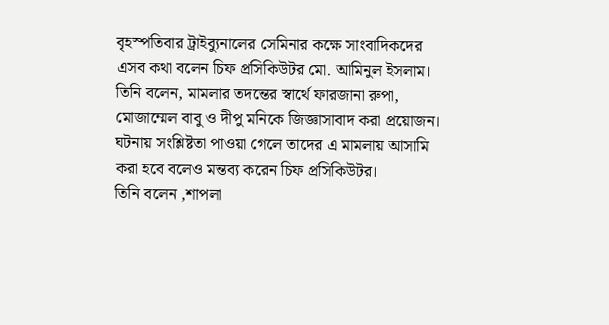বৃহস্পতিবার ট্রাইব্যুনালের সেমিনার কক্ষে সাংবাদিকদের এসব কথা বলেন চিফ প্রসিকিউটর মো. আমিনুল ইসলাম। তিনি বলেন, মামলার তদন্তের স্বার্থে ফারজানা রুপা, মোজাম্মেল বাবু ও দীপু মনিকে জিজ্ঞাসাবাদ করা প্রয়োজন। ঘটনায় সংশ্লিষ্টতা পাওয়া গেলে তাদের এ মামলায় আসামি করা হবে বলেও মন্তব্য করেন চিফ প্রসিকিউটর।
তিনি বলেন ,শাপলা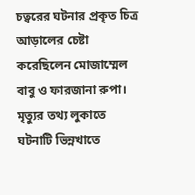চত্বরের ঘটনার প্রকৃত চিত্র আড়ালের চেষ্টা করেছিলেন মোজাম্মেল বাবু ও ফারজানা রুপা। মৃত্যুর তথ্য লুকাতে ঘটনাটি ভিন্নখাতে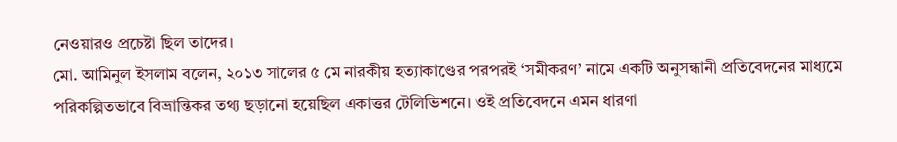নেওয়ারও প্রচেষ্টা ছিল তাদের।
মো. আমিনুল ইসলাম বলেন, ২০১৩ সালের ৫ মে নারকীয় হত্যাকাণ্ডের পরপরই ‘সমীকরণ’ নামে একটি অনুসন্ধানী প্রতিবেদনের মাধ্যমে পরিকল্পিতভাবে বিভ্রান্তিকর তথ্য ছড়ানো হয়েছিল একাত্তর টেলিভিশনে। ওই প্রতিবেদনে এমন ধারণা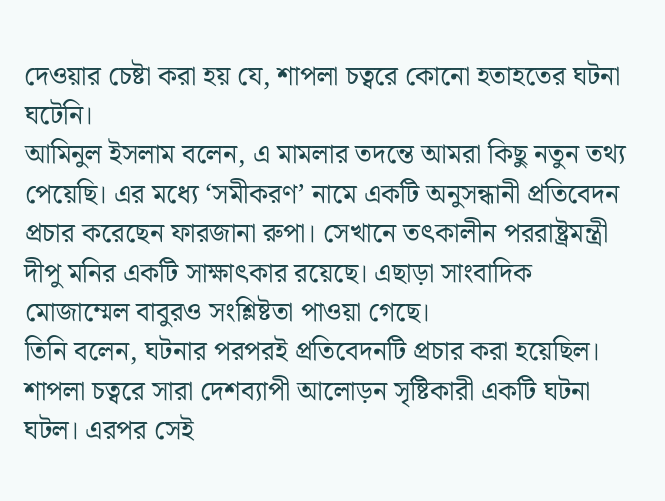দেওয়ার চেষ্টা করা হয় যে, শাপলা চত্বরে কোনো হতাহতের ঘটনা ঘটেনি।
আমিনুল ইসলাম বলেন, এ মামলার তদন্তে আমরা কিছু নতুন তথ্য পেয়েছি। এর মধ্যে ‘সমীকরণ’ নামে একটি অনুসন্ধানী প্রতিবেদন প্রচার করেছেন ফারজানা রুপা। সেখানে তৎকালীন পররাষ্ট্রমন্ত্রী দীপু মনির একটি সাক্ষাৎকার রয়েছে। এছাড়া সাংবাদিক মোজাম্মেল বাবুরও সংশ্লিষ্টতা পাওয়া গেছে।
তিনি বলেন, ঘটনার পরপরই প্রতিবেদনটি প্রচার করা হয়েছিল। শাপলা চত্বরে সারা দেশব্যাপী আলোড়ন সৃষ্টিকারী একটি ঘটনা ঘটল। এরপর সেই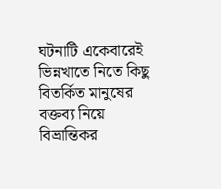ঘটনাটি একেবারেই ভিন্নখাতে নিতে কিছু বিতর্কিত মানুষের বক্তব্য নিয়ে বিভ্রান্তিকর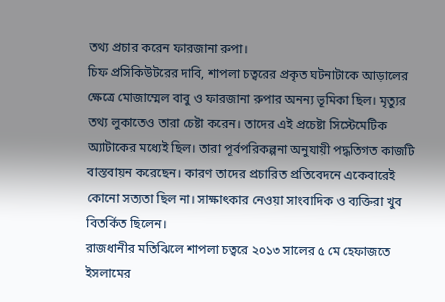তথ্য প্রচার করেন ফারজানা রুপা।
চিফ প্রসিকিউটরের দাবি, শাপলা চত্বরের প্রকৃত ঘটনাটাকে আড়ালের ক্ষেত্রে মোজাম্মেল বাবু ও ফারজানা রুপার অনন্য ভূমিকা ছিল। মৃত্যুর তথ্য লুকাতেও তারা চেষ্টা করেন। তাদের এই প্রচেষ্টা সিস্টেমেটিক অ্যাটাকের মধ্যেই ছিল। তারা পূর্বপরিকল্পনা অনুযায়ী পদ্ধতিগত কাজটি বাস্তবায়ন করেছেন। কারণ তাদের প্রচারিত প্রতিবেদনে একেবারেই কোনো সত্যতা ছিল না। সাক্ষাৎকার নেওয়া সাংবাদিক ও ব্যক্তিরা খুব বিতর্কিত ছিলেন।
রাজধানীর মতিঝিলে শাপলা চত্বরে ২০১৩ সালের ৫ মে হেফাজতে ইসলামের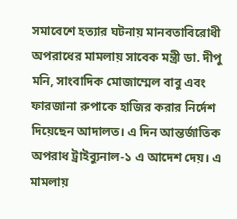সমাবেশে হত্যার ঘটনায় মানবতাবিরোধী অপরাধের মামলায় সাবেক মন্ত্রী ডা. দীপু মনি, সাংবাদিক মোজাম্মেল বাবু এবং ফারজানা রুপাকে হাজির করার নির্দেশ দিয়েছেন আদালত। এ দিন আন্তর্জাতিক অপরাধ ট্রাইব্যুনাল-১ এ আদেশ দেয়। এ মামলায়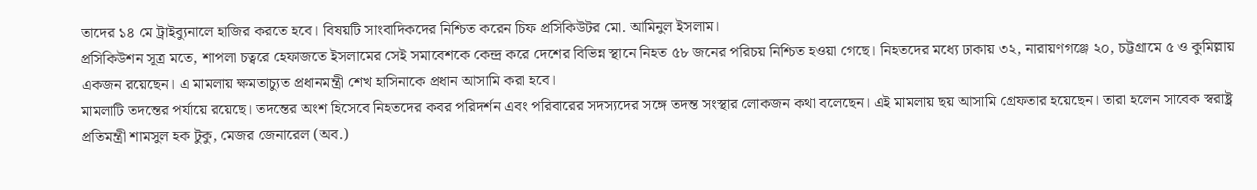তাদের ১৪ মে ট্রাইব্যুনালে হাজির করতে হবে। বিষয়টি সাংবাদিকদের নিশ্চিত করেন চিফ প্রসিকিউটর মো. আমিনুল ইসলাম।
প্রসিকিউশন সূত্র মতে, শাপলা চত্বরে হেফাজতে ইসলামের সেই সমাবেশকে কেন্দ্র করে দেশের বিভিন্ন স্থানে নিহত ৫৮ জনের পরিচয় নিশ্চিত হওয়া গেছে। নিহতদের মধ্যে ঢাকায় ৩২, নারায়ণগঞ্জে ২০, চট্টগ্রামে ৫ ও কুমিল্লায় একজন রয়েছেন। এ মামলায় ক্ষমতাচ্যুত প্রধানমন্ত্রী শেখ হাসিনাকে প্রধান আসামি করা হবে।
মামলাটি তদন্তের পর্যায়ে রয়েছে। তদন্তের অংশ হিসেবে নিহতদের কবর পরিদর্শন এবং পরিবারের সদস্যদের সঙ্গে তদন্ত সংস্থার লোকজন কথা বলেছেন। এই মামলায় ছয় আসামি গ্রেফতার হয়েছেন। তারা হলেন সাবেক স্বরাষ্ট্র প্রতিমন্ত্রী শামসুল হক টুকু, মেজর জেনারেল (অব.)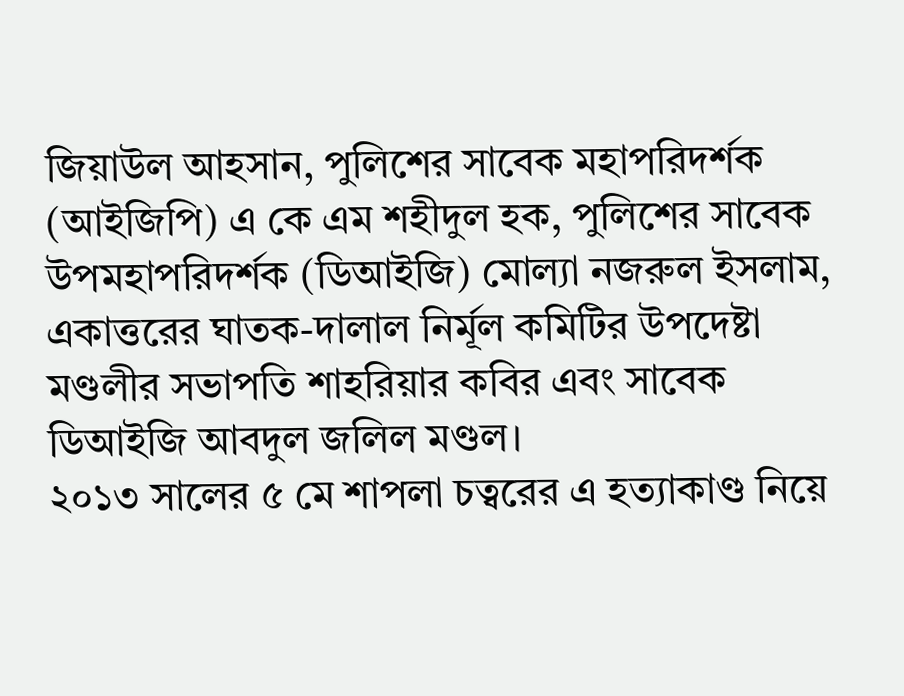জিয়াউল আহসান, পুলিশের সাবেক মহাপরিদর্শক (আইজিপি) এ কে এম শহীদুল হক, পুলিশের সাবেক উপমহাপরিদর্শক (ডিআইজি) মোল্যা নজরুল ইসলাম, একাত্তরের ঘাতক-দালাল নির্মূল কমিটির উপদেষ্টা মণ্ডলীর সভাপতি শাহরিয়ার কবির এবং সাবেক ডিআইজি আবদুল জলিল মণ্ডল।
২০১৩ সালের ৫ মে শাপলা চত্বরের এ হত্যাকাণ্ড নিয়ে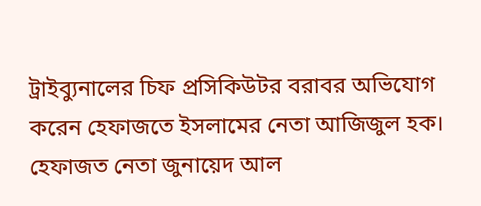ট্রাইব্যুনালের চিফ প্রসিকিউটর বরাবর অভিযোগ করেন হেফাজতে ইসলামের নেতা আজিজুল হক। হেফাজত নেতা জুনায়েদ আল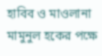হাবিব ও মাওলানা মামুনুল হকের পক্ষে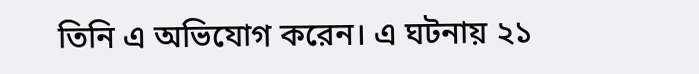তিনি এ অভিযোগ করেন। এ ঘটনায় ২১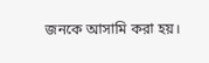জনকে আসামি করা হয়।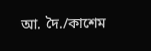আ. দৈ./কাশেম